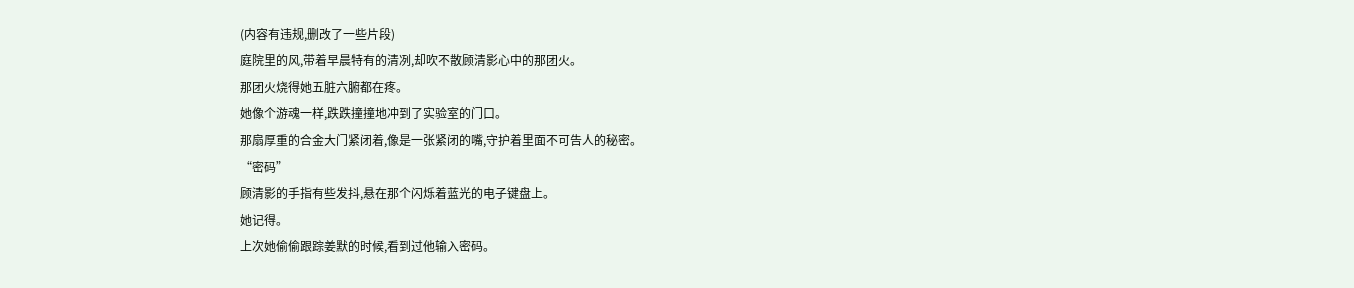(内容有违规,删改了一些片段)
庭院里的风,带着早晨特有的清冽,却吹不散顾清影心中的那团火。
那团火烧得她五脏六腑都在疼。
她像个游魂一样,跌跌撞撞地冲到了实验室的门口。
那扇厚重的合金大门紧闭着,像是一张紧闭的嘴,守护着里面不可告人的秘密。
“密码”
顾清影的手指有些发抖,悬在那个闪烁着蓝光的电子键盘上。
她记得。
上次她偷偷跟踪姜默的时候,看到过他输入密码。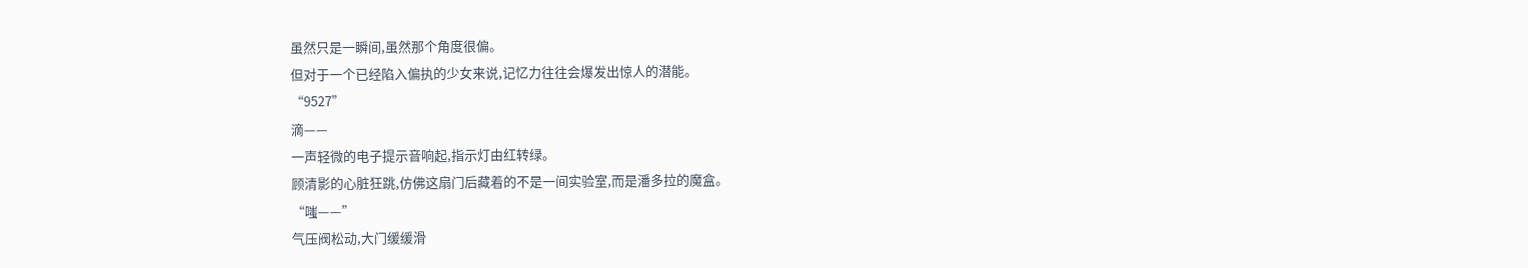虽然只是一瞬间,虽然那个角度很偏。
但对于一个已经陷入偏执的少女来说,记忆力往往会爆发出惊人的潜能。
“9527”
滴——
一声轻微的电子提示音响起,指示灯由红转绿。
顾清影的心脏狂跳,仿佛这扇门后藏着的不是一间实验室,而是潘多拉的魔盒。
“嗤——”
气压阀松动,大门缓缓滑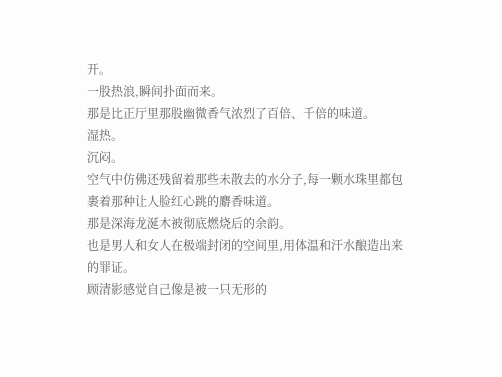开。
一股热浪,瞬间扑面而来。
那是比正厅里那股幽微香气浓烈了百倍、千倍的味道。
湿热。
沉闷。
空气中仿佛还残留着那些未散去的水分子,每一颗水珠里都包裹着那种让人脸红心跳的麝香味道。
那是深海龙涎木被彻底燃烧后的余韵。
也是男人和女人在极端封闭的空间里,用体温和汗水酿造出来的罪证。
顾清影感觉自己像是被一只无形的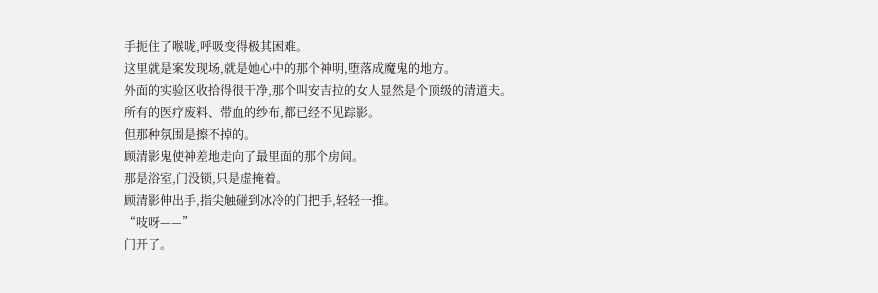手扼住了喉咙,呼吸变得极其困难。
这里就是案发现场,就是她心中的那个神明,堕落成魔鬼的地方。
外面的实验区收拾得很干净,那个叫安吉拉的女人显然是个顶级的清道夫。
所有的医疗废料、带血的纱布,都已经不见踪影。
但那种氛围是擦不掉的。
顾清影鬼使神差地走向了最里面的那个房间。
那是浴室,门没锁,只是虚掩着。
顾清影伸出手,指尖触碰到冰冷的门把手,轻轻一推。
“吱呀——”
门开了。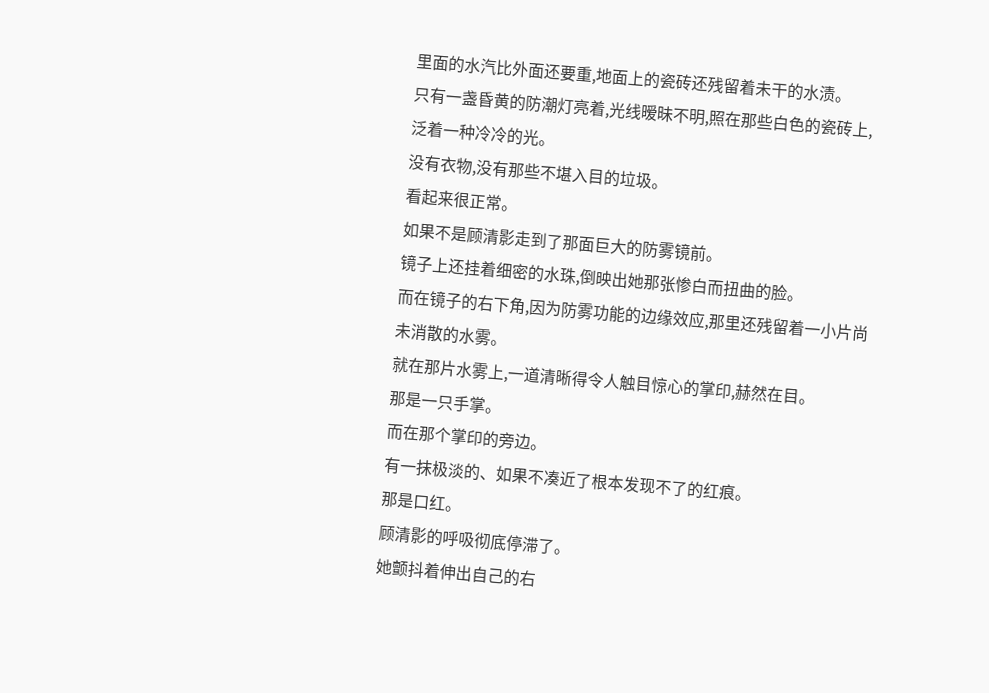里面的水汽比外面还要重,地面上的瓷砖还残留着未干的水渍。
只有一盏昏黄的防潮灯亮着,光线暧昧不明,照在那些白色的瓷砖上,泛着一种冷冷的光。
没有衣物,没有那些不堪入目的垃圾。
看起来很正常。
如果不是顾清影走到了那面巨大的防雾镜前。
镜子上还挂着细密的水珠,倒映出她那张惨白而扭曲的脸。
而在镜子的右下角,因为防雾功能的边缘效应,那里还残留着一小片尚未消散的水雾。
就在那片水雾上,一道清晰得令人触目惊心的掌印,赫然在目。
那是一只手掌。
而在那个掌印的旁边。
有一抹极淡的、如果不凑近了根本发现不了的红痕。
那是口红。
顾清影的呼吸彻底停滞了。
她颤抖着伸出自己的右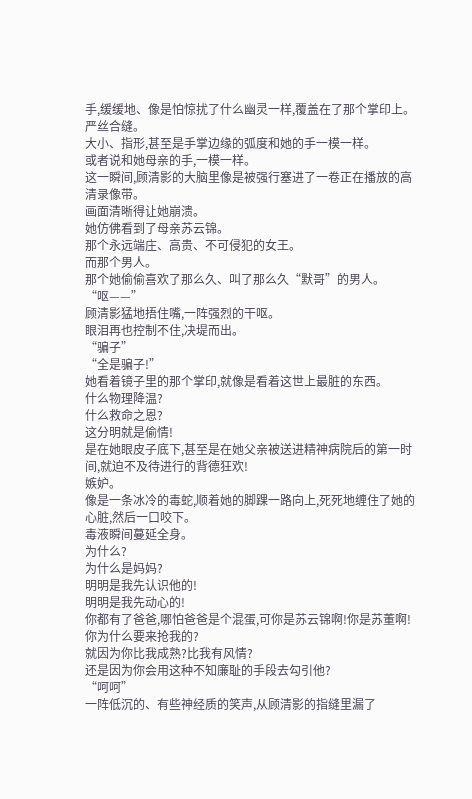手,缓缓地、像是怕惊扰了什么幽灵一样,覆盖在了那个掌印上。
严丝合缝。
大小、指形,甚至是手掌边缘的弧度和她的手一模一样。
或者说和她母亲的手,一模一样。
这一瞬间,顾清影的大脑里像是被强行塞进了一卷正在播放的高清录像带。
画面清晰得让她崩溃。
她仿佛看到了母亲苏云锦。
那个永远端庄、高贵、不可侵犯的女王。
而那个男人。
那个她偷偷喜欢了那么久、叫了那么久“默哥”的男人。
“呕——”
顾清影猛地捂住嘴,一阵强烈的干呕。
眼泪再也控制不住,决堤而出。
“骗子”
“全是骗子!”
她看着镜子里的那个掌印,就像是看着这世上最脏的东西。
什么物理降温?
什么救命之恩?
这分明就是偷情!
是在她眼皮子底下,甚至是在她父亲被送进精神病院后的第一时间,就迫不及待进行的背德狂欢!
嫉妒。
像是一条冰冷的毒蛇,顺着她的脚踝一路向上,死死地缠住了她的心脏,然后一口咬下。
毒液瞬间蔓延全身。
为什么?
为什么是妈妈?
明明是我先认识他的!
明明是我先动心的!
你都有了爸爸,哪怕爸爸是个混蛋,可你是苏云锦啊!你是苏董啊!
你为什么要来抢我的?
就因为你比我成熟?比我有风情?
还是因为你会用这种不知廉耻的手段去勾引他?
“呵呵”
一阵低沉的、有些神经质的笑声,从顾清影的指缝里漏了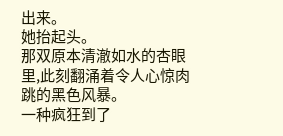出来。
她抬起头。
那双原本清澈如水的杏眼里,此刻翻涌着令人心惊肉跳的黑色风暴。
一种疯狂到了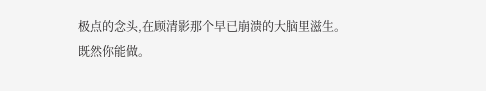极点的念头,在顾清影那个早已崩溃的大脑里滋生。
既然你能做。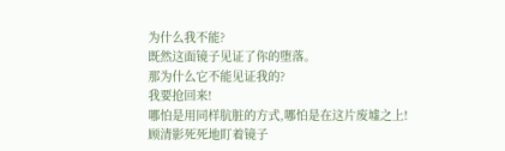为什么我不能?
既然这面镜子见证了你的堕落。
那为什么它不能见证我的?
我要抢回来!
哪怕是用同样肮脏的方式,哪怕是在这片废墟之上!
顾清影死死地盯着镜子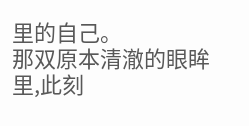里的自己。
那双原本清澈的眼眸里,此刻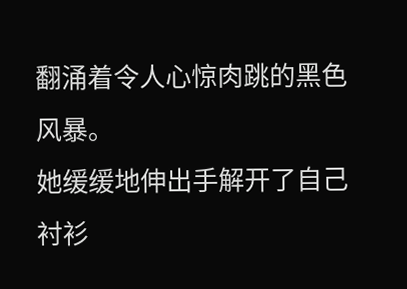翻涌着令人心惊肉跳的黑色风暴。
她缓缓地伸出手解开了自己衬衫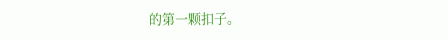的第一颗扣子。